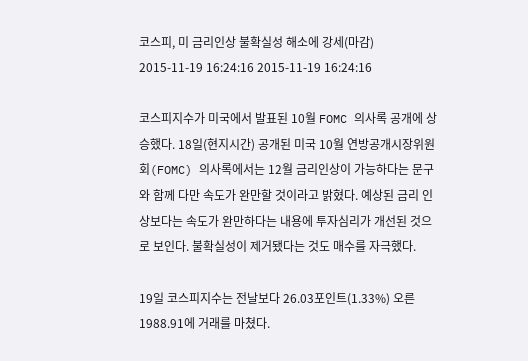코스피, 미 금리인상 불확실성 해소에 강세(마감)
2015-11-19 16:24:16 2015-11-19 16:24:16

코스피지수가 미국에서 발표된 10월 FOMC 의사록 공개에 상승했다. 18일(현지시간) 공개된 미국 10월 연방공개시장위원회(FOMC) 의사록에서는 12월 금리인상이 가능하다는 문구와 함께 다만 속도가 완만할 것이라고 밝혔다. 예상된 금리 인상보다는 속도가 완만하다는 내용에 투자심리가 개선된 것으로 보인다. 불확실성이 제거됐다는 것도 매수를 자극했다.

19일 코스피지수는 전날보다 26.03포인트(1.33%) 오른 1988.91에 거래를 마쳤다.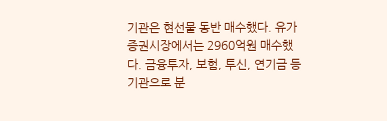기관은 현선물 동반 매수했다. 유가증권시장에서는 2960억원 매수했다. 금융투자, 보험, 투신, 연기금 등 기관으로 분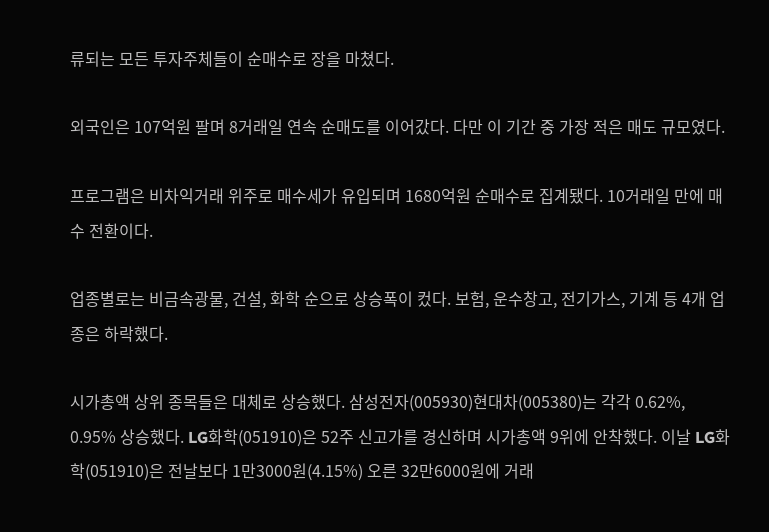류되는 모든 투자주체들이 순매수로 장을 마쳤다.

외국인은 107억원 팔며 8거래일 연속 순매도를 이어갔다. 다만 이 기간 중 가장 적은 매도 규모였다.

프로그램은 비차익거래 위주로 매수세가 유입되며 1680억원 순매수로 집계됐다. 10거래일 만에 매수 전환이다.

업종별로는 비금속광물, 건설, 화학 순으로 상승폭이 컸다. 보험, 운수창고, 전기가스, 기계 등 4개 업종은 하락했다.

시가총액 상위 종목들은 대체로 상승했다. 삼성전자(005930)현대차(005380)는 각각 0.62%, 0.95% 상승했다. LG화학(051910)은 52주 신고가를 경신하며 시가총액 9위에 안착했다. 이날 LG화학(051910)은 전날보다 1만3000원(4.15%) 오른 32만6000원에 거래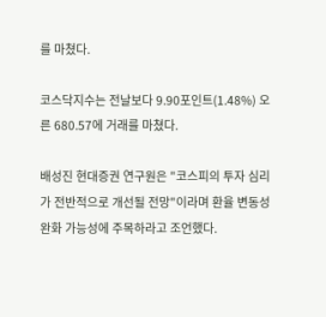를 마쳤다.

코스닥지수는 전날보다 9.90포인트(1.48%) 오른 680.57에 거래를 마쳤다.

배성진 현대증권 연구원은 "코스피의 투자 심리가 전반적으로 개선될 전망"이라며 환율 변동성 완화 가능성에 주목하라고 조언했다.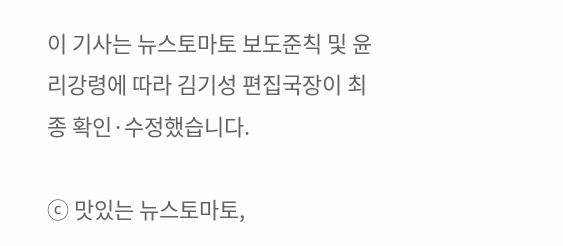이 기사는 뉴스토마토 보도준칙 및 윤리강령에 따라 김기성 편집국장이 최종 확인·수정했습니다.

ⓒ 맛있는 뉴스토마토,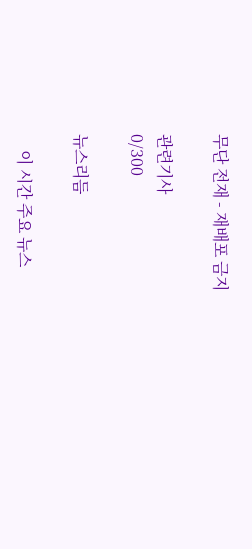무단 전재 - 재배포 금지

관련기사
0/300

뉴스리듬

    이 시간 주요 뉴스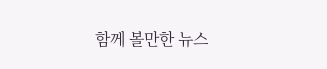함께 볼만한 뉴스